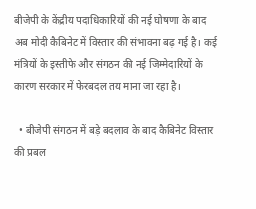बीजेपी के केंद्रीय पदाधिकारियों की नई घोषणा के बाद अब मोदी कैबिनेट में विस्तार की संभावना बढ़ गई है। कई मंत्रियों के इस्तीफे और संगठन की नई जिम्मेदारियों के कारण सरकार में फेरबदल तय माना जा रहा है।

  • बीजेपी संगठन में बड़े बदलाव के बाद कैबिनेट विस्तार की प्रबल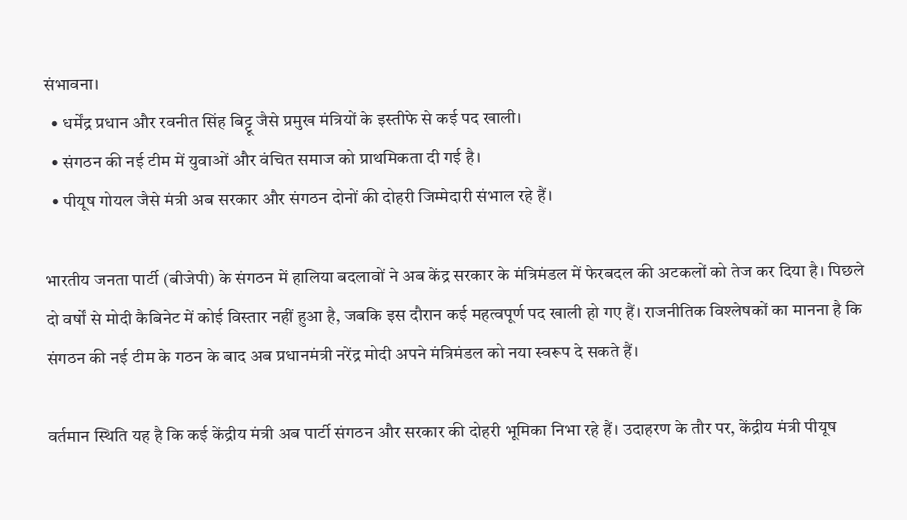संभावना।
  • धर्मेंद्र प्रधान और रवनीत सिंह बिट्टू जैसे प्रमुख मंत्रियों के इस्तीफे से कई पद खाली।
  • संगठन की नई टीम में युवाओं और वंचित समाज को प्राथमिकता दी गई है।
  • पीयूष गोयल जैसे मंत्री अब सरकार और संगठन दोनों की दोहरी जिम्मेदारी संभाल रहे हैं।

भारतीय जनता पार्टी (बीजेपी) के संगठन में हालिया बदलावों ने अब केंद्र सरकार के मंत्रिमंडल में फेरबदल की अटकलों को तेज कर दिया है। पिछले दो वर्षों से मोदी कैबिनेट में कोई विस्तार नहीं हुआ है, जबकि इस दौरान कई महत्वपूर्ण पद खाली हो गए हैं। राजनीतिक विश्लेषकों का मानना है कि संगठन की नई टीम के गठन के बाद अब प्रधानमंत्री नरेंद्र मोदी अपने मंत्रिमंडल को नया स्वरूप दे सकते हैं।

वर्तमान स्थिति यह है कि कई केंद्रीय मंत्री अब पार्टी संगठन और सरकार की दोहरी भूमिका निभा रहे हैं। उदाहरण के तौर पर, केंद्रीय मंत्री पीयूष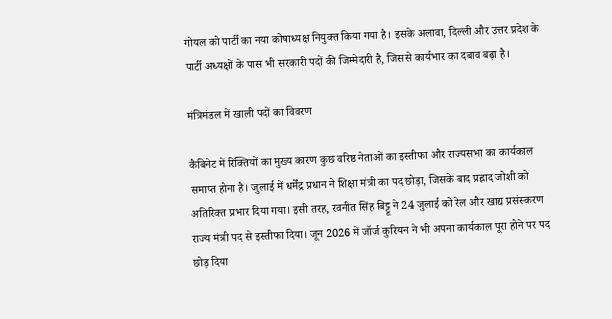गोयल को पार्टी का नया कोषाध्यक्ष नियुक्त किया गया है। इसके अलावा, दिल्ली और उत्तर प्रदेश के पार्टी अध्यक्षों के पास भी सरकारी पदों की जिम्मेदारी है, जिससे कार्यभार का दबाव बढ़ा है।

मंत्रिमंडल में खाली पदों का विवरण

कैबिनेट में रिक्तियों का मुख्य कारण कुछ वरिष्ठ नेताओं का इस्तीफा और राज्यसभा का कार्यकाल समाप्त होना है। जुलाई में धर्मेंद्र प्रधान ने शिक्षा मंत्री का पद छोड़ा, जिसके बाद प्रह्लाद जोशी को अतिरिक्त प्रभार दिया गया। इसी तरह, रवनीत सिंह बिट्टू ने 24 जुलाई को रेल और खाद्य प्रसंस्करण राज्य मंत्री पद से इस्तीफा दिया। जून 2026 में जॉर्ज कुरियन ने भी अपना कार्यकाल पूरा होने पर पद छोड़ दिया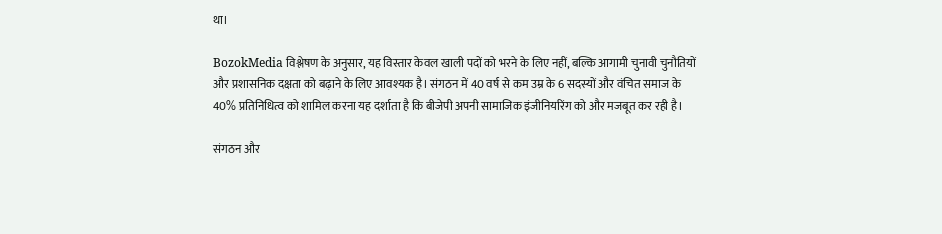था।

BozokMedia विश्लेषण के अनुसार, यह विस्तार केवल खाली पदों को भरने के लिए नहीं, बल्कि आगामी चुनावी चुनौतियों और प्रशासनिक दक्षता को बढ़ाने के लिए आवश्यक है। संगठन में 40 वर्ष से कम उम्र के 6 सदस्यों और वंचित समाज के 40% प्रतिनिधित्व को शामिल करना यह दर्शाता है कि बीजेपी अपनी सामाजिक इंजीनियरिंग को और मजबूत कर रही है।

संगठन और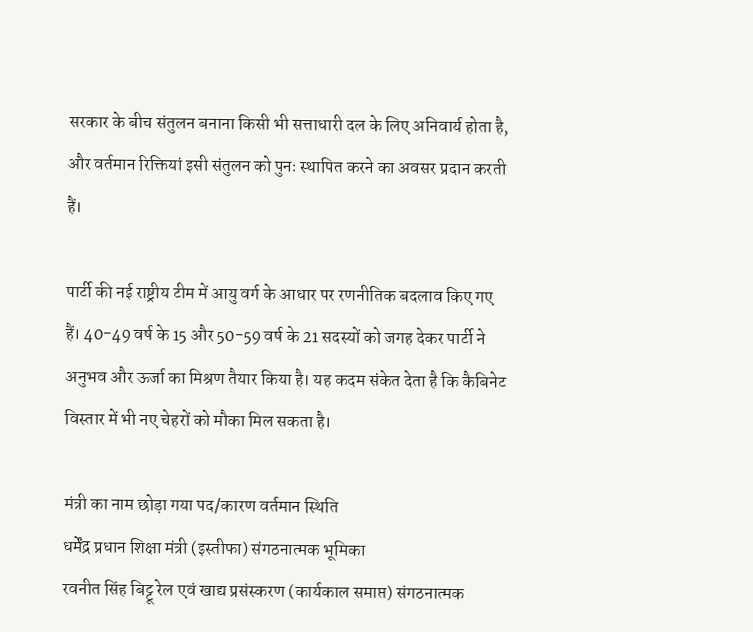सरकार के बीच संतुलन बनाना किसी भी सत्ताधारी दल के लिए अनिवार्य होता है, और वर्तमान रिक्तियां इसी संतुलन को पुनः स्थापित करने का अवसर प्रदान करती हैं।

पार्टी की नई राष्ट्रीय टीम में आयु वर्ग के आधार पर रणनीतिक बदलाव किए गए हैं। 40-49 वर्ष के 15 और 50-59 वर्ष के 21 सदस्यों को जगह देकर पार्टी ने अनुभव और ऊर्जा का मिश्रण तैयार किया है। यह कदम संकेत देता है कि कैबिनेट विस्तार में भी नए चेहरों को मौका मिल सकता है।

मंत्री का नाम छोड़ा गया पद/कारण वर्तमान स्थिति
धर्मेंद्र प्रधान शिक्षा मंत्री (इस्तीफा) संगठनात्मक भूमिका
रवनीत सिंह बिट्टू रेल एवं खाद्य प्रसंस्करण (कार्यकाल समाप्त) संगठनात्मक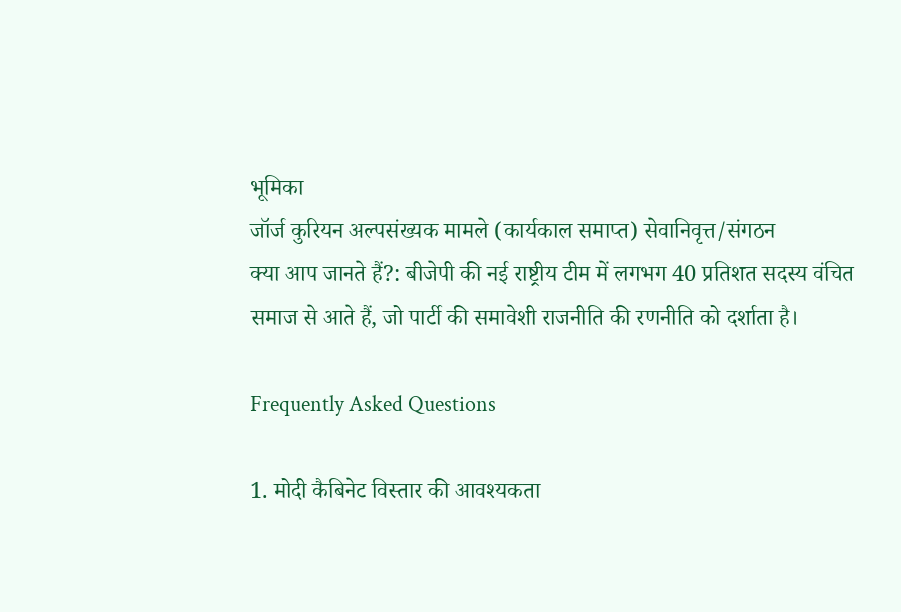भूमिका
जॉर्ज कुरियन अल्पसंख्यक मामले (कार्यकाल समाप्त) सेवानिवृत्त/संगठन
क्या आप जानते हैं?: बीजेपी की नई राष्ट्रीय टीम में लगभग 40 प्रतिशत सदस्य वंचित समाज से आते हैं, जो पार्टी की समावेशी राजनीति की रणनीति को दर्शाता है।

Frequently Asked Questions

1. मोदी कैबिनेट विस्तार की आवश्यकता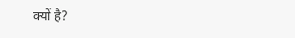क्यों है?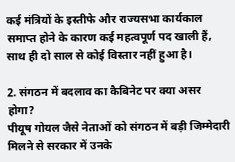कई मंत्रियों के इस्तीफे और राज्यसभा कार्यकाल समाप्त होने के कारण कई महत्वपूर्ण पद खाली हैं, साथ ही दो साल से कोई विस्तार नहीं हुआ है।

2. संगठन में बदलाव का कैबिनेट पर क्या असर होगा?
पीयूष गोयल जैसे नेताओं को संगठन में बड़ी जिम्मेदारी मिलने से सरकार में उनके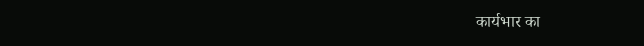कार्यभार का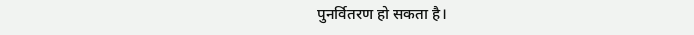पुनर्वितरण हो सकता है।